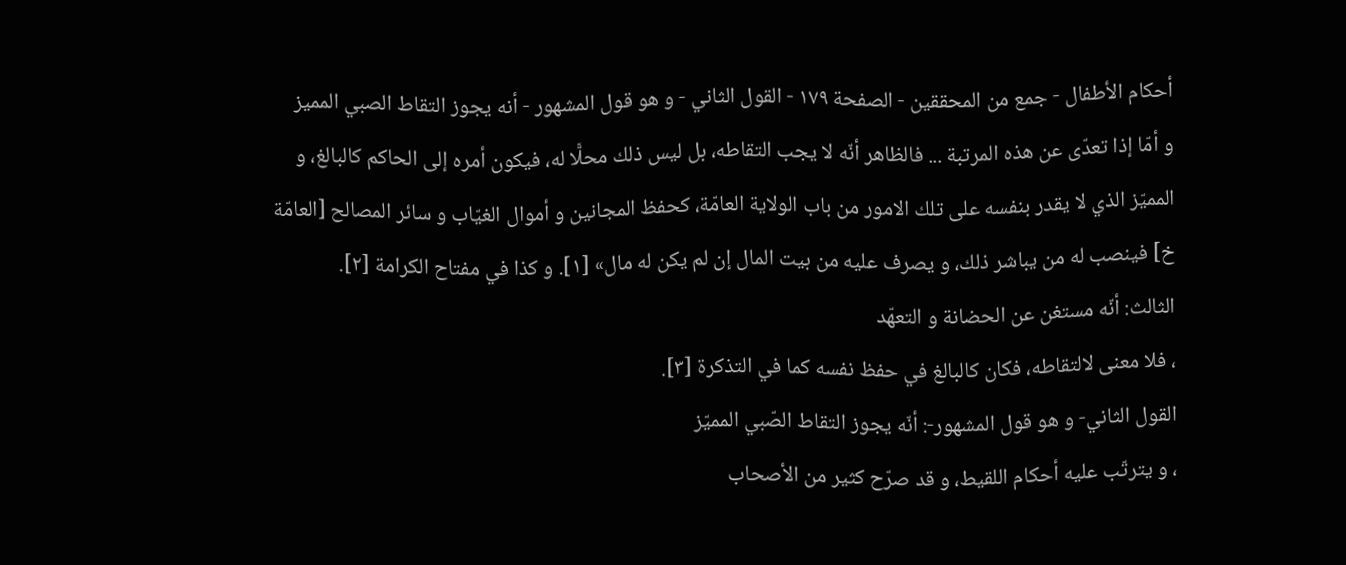أحكام الأطفال - جمع من المحققين - الصفحة ١٧٩ - القول الثاني - و هو قول المشهور - أنه يجوز التقاط الصبي المميز
و أمّا إذا تعدّى عن هذه المرتبة ... فالظاهر أنّه لا يجب التقاطه، بل ليس ذلك محلًّا له، فيكون أمره إلى الحاكم كالبالغ، و المميّز الذي لا يقدر بنفسه على تلك الامور من باب الولاية العامّة، كحفظ المجانين و أموال الغيّاب و سائر المصالح [العامّة خ] فينصب له من يباشر ذلك، و يصرف عليه من بيت المال إن لم يكن له مال» [١]. و كذا في مفتاح الكرامة [٢].
الثالث: أنّه مستغن عن الحضانة و التعهّد
، فلا معنى لالتقاطه، فكان كالبالغ في حفظ نفسه كما في التذكرة [٣].
القول الثاني- و هو قول المشهور-: أنّه يجوز التقاط الصّبي المميّز
، و يترتّب عليه أحكام اللقيط، و قد صرّح كثير من الأصحاب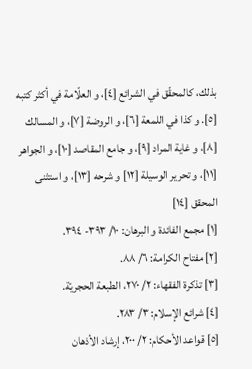بذلك، كالمحقّق في الشرائع [٤]، و العلّامة في أكثر كتبه [٥]. و كذا في اللمعة [٦]، و الروضة [٧]، و المسالك [٨]، و غاية المراد [٩]، و جامع المقاصد [١٠]، و الجواهر [١١]، و تحرير الوسيلة [١٢] و شرحه [١٣]، و استثنى المحقق [١٤]
[١] مجمع الفائدة و البرهان: ١٠/ ٣٩٣- ٣٩٤.
[٢] مفتاح الكرامة: ٦/ ٨٨.
[٣] تذكرة الفقهاء: ٢/ ٢٧٠، الطبعة الحجريّة.
[٤] شرائع الإسلام: ٣/ ٢٨٣.
[٥] قواعد الأحكام: ٢/ ٢٠٠، إرشاد الأذهان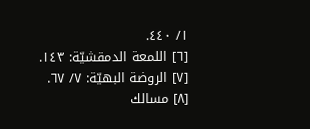١/ ٤٤٠.
[٦] اللمعة الدمقشيّة: ١٤٣.
[٧] الروضة البهيّة: ٧/ ٦٧.
[٨] مسالك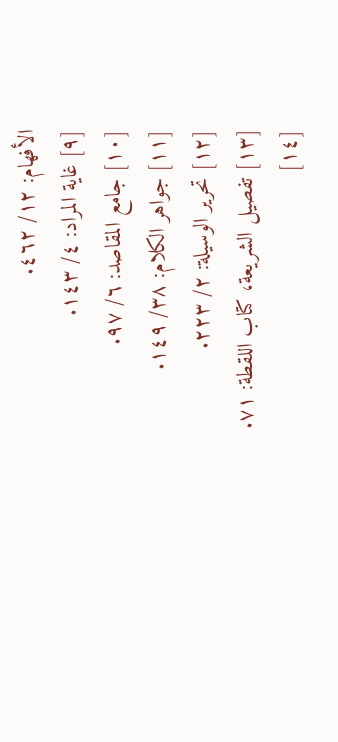الأفهام: ١٢/ ٤٦٢.
[٩] غاية المراد: ٤/ ١٤٣.
[١٠] جامع المقاصد: ٦/ ٩٧.
[١١] جواهر الكلام: ٣٨/ ١٤٩.
[١٢] تحرير الوسيلة: ٢/ ٢٢٣.
[١٣] تفصيل الشريعة، كتاب اللقطة: ٧١.
[١٤]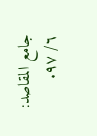جامع المقاصد: ٦/ ٩٧.